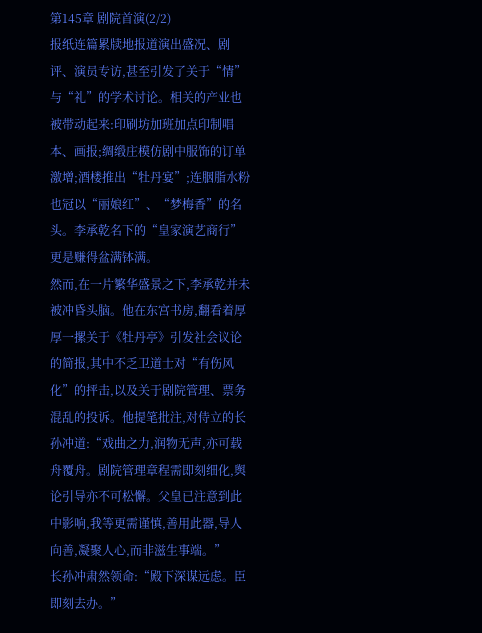第145章 剧院首演(2/2)
报纸连篇累牍地报道演出盛况、剧评、演员专访,甚至引发了关于“情”与“礼”的学术讨论。相关的产业也被带动起来:印刷坊加班加点印制唱本、画报;绸缎庄模仿剧中服饰的订单激增;酒楼推出“牡丹宴”;连胭脂水粉也冠以“丽娘红”、“梦梅香”的名头。李承乾名下的“皇家演艺商行”更是赚得盆满钵满。
然而,在一片繁华盛景之下,李承乾并未被冲昏头脑。他在东宫书房,翻看着厚厚一摞关于《牡丹亭》引发社会议论的简报,其中不乏卫道士对“有伤风化”的抨击,以及关于剧院管理、票务混乱的投诉。他提笔批注,对侍立的长孙冲道:“戏曲之力,润物无声,亦可载舟覆舟。剧院管理章程需即刻细化,舆论引导亦不可松懈。父皇已注意到此中影响,我等更需谨慎,善用此器,导人向善,凝聚人心,而非滋生事端。”
长孙冲肃然领命:“殿下深谋远虑。臣即刻去办。”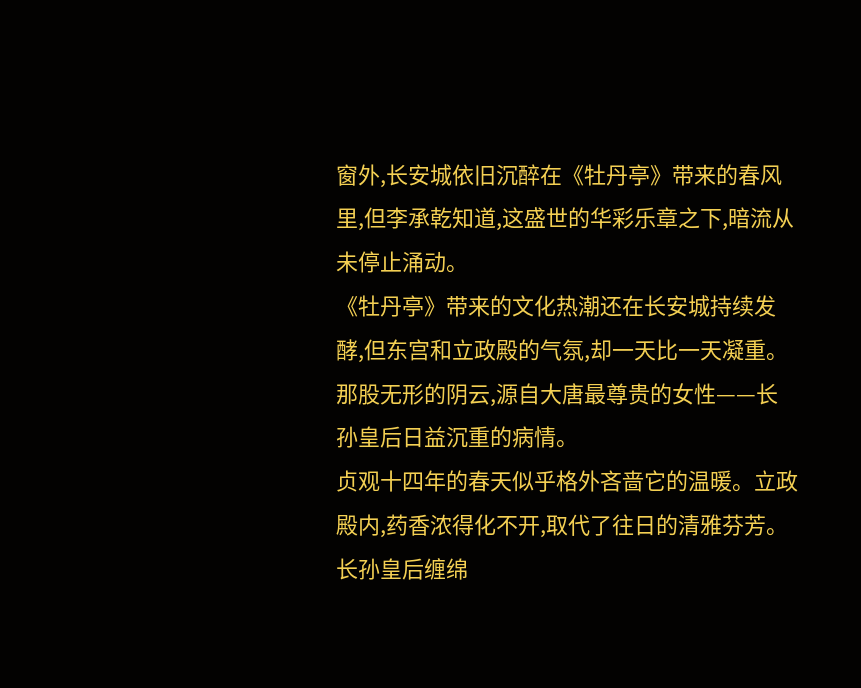窗外,长安城依旧沉醉在《牡丹亭》带来的春风里,但李承乾知道,这盛世的华彩乐章之下,暗流从未停止涌动。
《牡丹亭》带来的文化热潮还在长安城持续发酵,但东宫和立政殿的气氛,却一天比一天凝重。那股无形的阴云,源自大唐最尊贵的女性——长孙皇后日益沉重的病情。
贞观十四年的春天似乎格外吝啬它的温暖。立政殿内,药香浓得化不开,取代了往日的清雅芬芳。长孙皇后缠绵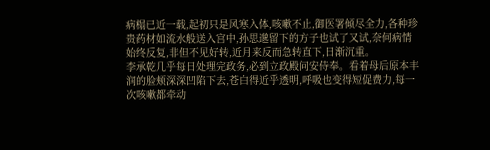病榻已近一载,起初只是风寒入体,咳嗽不止,御医署倾尽全力,各种珍贵药材如流水般送入宫中,孙思邈留下的方子也试了又试,奈何病情始终反复,非但不见好转,近月来反而急转直下,日渐沉重。
李承乾几乎每日处理完政务,必到立政殿问安侍奉。看着母后原本丰润的脸颊深深凹陷下去,苍白得近乎透明,呼吸也变得短促费力,每一次咳嗽都牵动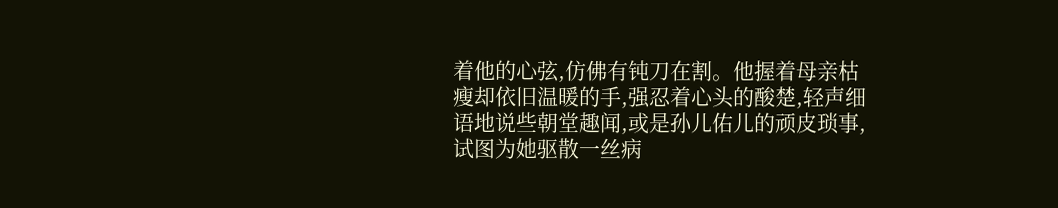着他的心弦,仿佛有钝刀在割。他握着母亲枯瘦却依旧温暖的手,强忍着心头的酸楚,轻声细语地说些朝堂趣闻,或是孙儿佑儿的顽皮琐事,试图为她驱散一丝病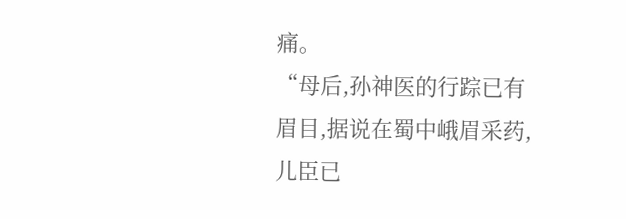痛。
“母后,孙神医的行踪已有眉目,据说在蜀中峨眉采药,儿臣已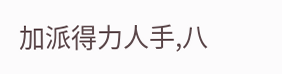加派得力人手,八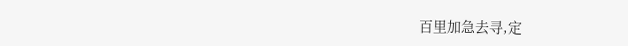百里加急去寻,定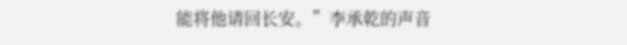能将他请回长安。”李承乾的声音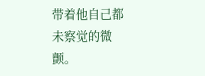带着他自己都未察觉的微颤。